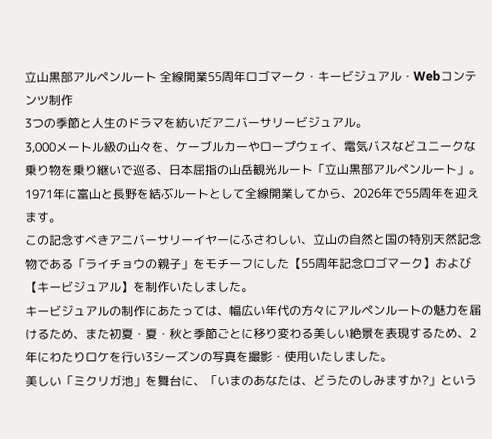立山黒部アルペンルート 全線開業55周年ロゴマーク・キービジュアル・Webコンテンツ制作
3つの季節と人生のドラマを紡いだアニバーサリービジュアル。
3,000メートル級の山々を、ケーブルカーやロープウェイ、電気バスなどユニークな乗り物を乗り継いで巡る、日本屈指の山岳観光ルート「立山黒部アルペンルート」。1971年に富山と長野を結ぶルートとして全線開業してから、2026年で55周年を迎えます。
この記念すべきアニバーサリーイヤーにふさわしい、立山の自然と国の特別天然記念物である「ライチョウの親子」をモチーフにした【55周年記念ロゴマーク】および【キービジュアル】を制作いたしました。
キービジュアルの制作にあたっては、幅広い年代の方々にアルペンルートの魅力を届けるため、また初夏・夏・秋と季節ごとに移り変わる美しい絶景を表現するため、2年にわたりロケを行い3シーズンの写真を撮影・使用いたしました。
美しい「ミクリガ池」を舞台に、「いまのあなたは、どうたのしみますか?」という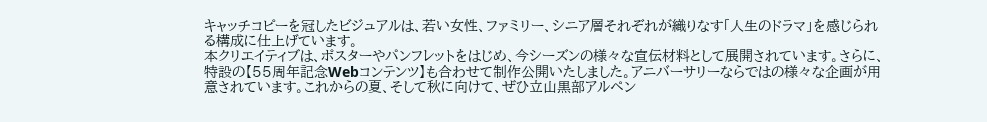キャッチコピーを冠したビジュアルは、若い女性、ファミリー、シニア層それぞれが織りなす「人生のドラマ」を感じられる構成に仕上げています。
本クリエイティブは、ポスターやパンフレットをはじめ、今シーズンの様々な宣伝材料として展開されています。さらに、特設の【55周年記念Webコンテンツ】も合わせて制作公開いたしました。アニバーサリーならではの様々な企画が用意されています。これからの夏、そして秋に向けて、ぜひ立山黒部アルペン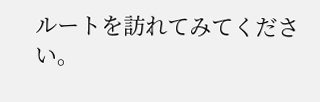ルートを訪れてみてください。